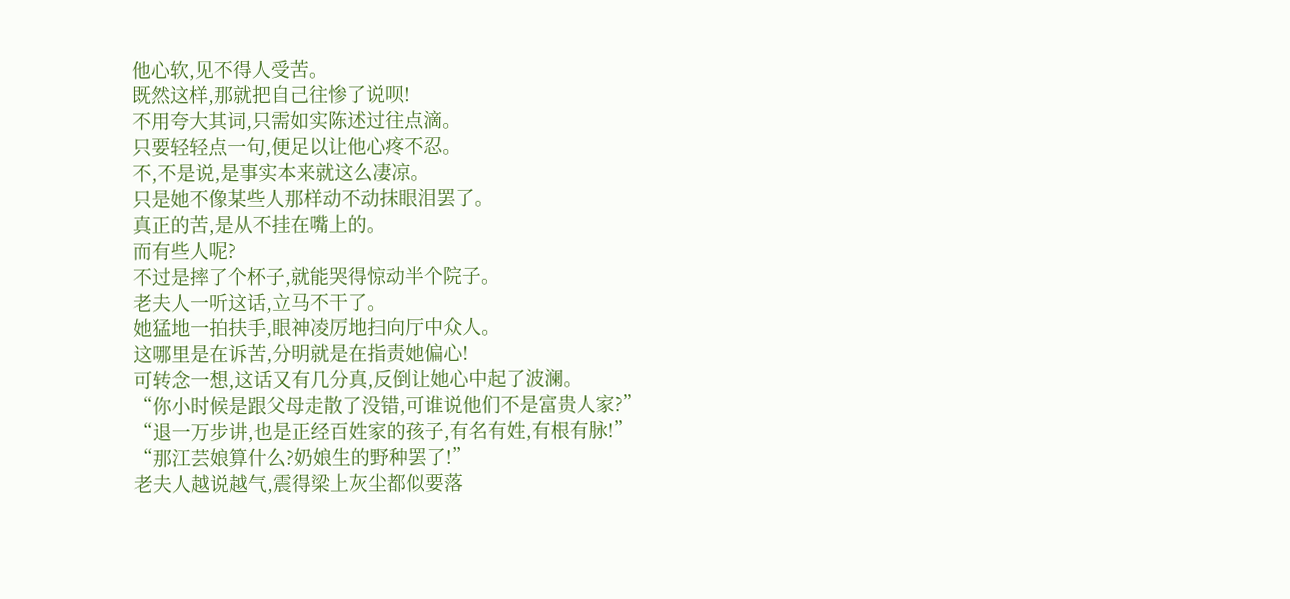他心软,见不得人受苦。
既然这样,那就把自己往惨了说呗!
不用夸大其词,只需如实陈述过往点滴。
只要轻轻点一句,便足以让他心疼不忍。
不,不是说,是事实本来就这么凄凉。
只是她不像某些人那样动不动抹眼泪罢了。
真正的苦,是从不挂在嘴上的。
而有些人呢?
不过是摔了个杯子,就能哭得惊动半个院子。
老夫人一听这话,立马不干了。
她猛地一拍扶手,眼神凌厉地扫向厅中众人。
这哪里是在诉苦,分明就是在指责她偏心!
可转念一想,这话又有几分真,反倒让她心中起了波澜。
“你小时候是跟父母走散了没错,可谁说他们不是富贵人家?”
“退一万步讲,也是正经百姓家的孩子,有名有姓,有根有脉!”
“那江芸娘算什么?奶娘生的野种罢了!”
老夫人越说越气,震得梁上灰尘都似要落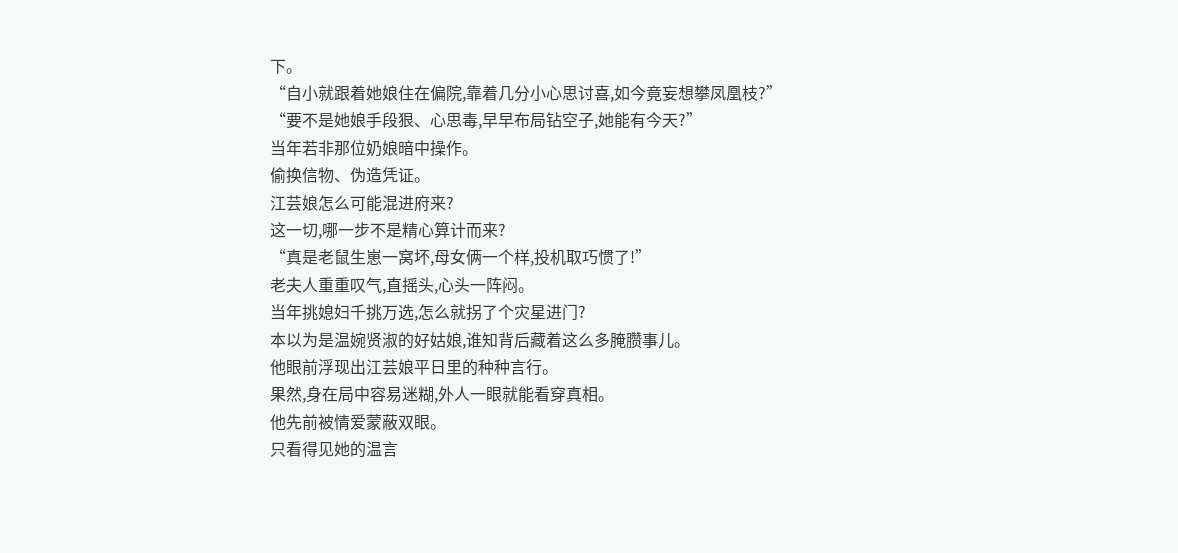下。
“自小就跟着她娘住在偏院,靠着几分小心思讨喜,如今竟妄想攀凤凰枝?”
“要不是她娘手段狠、心思毒,早早布局钻空子,她能有今天?”
当年若非那位奶娘暗中操作。
偷换信物、伪造凭证。
江芸娘怎么可能混进府来?
这一切,哪一步不是精心算计而来?
“真是老鼠生崽一窝坏,母女俩一个样,投机取巧惯了!”
老夫人重重叹气,直摇头,心头一阵闷。
当年挑媳妇千挑万选,怎么就拐了个灾星进门?
本以为是温婉贤淑的好姑娘,谁知背后藏着这么多腌臜事儿。
他眼前浮现出江芸娘平日里的种种言行。
果然,身在局中容易迷糊,外人一眼就能看穿真相。
他先前被情爱蒙蔽双眼。
只看得见她的温言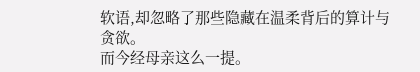软语,却忽略了那些隐藏在温柔背后的算计与贪欲。
而今经母亲这么一提。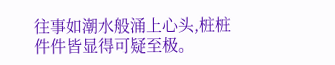往事如潮水般涌上心头,桩桩件件皆显得可疑至极。